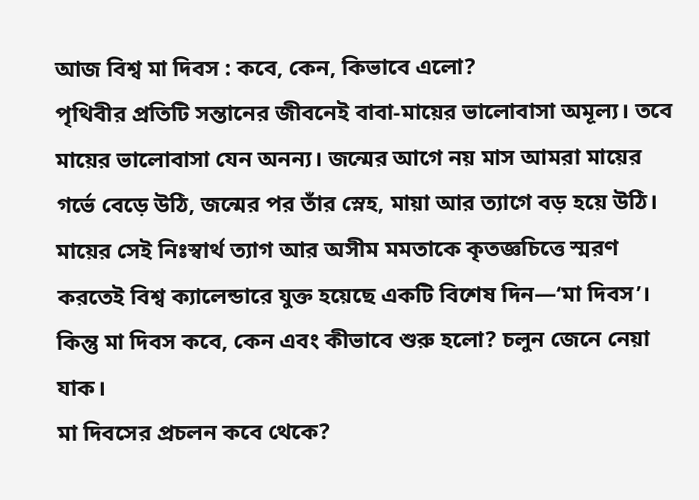আজ বিশ্ব মা দিবস : কবে, কেন, কিভাবে এলো?
পৃথিবীর প্রতিটি সন্তানের জীবনেই বাবা-মায়ের ভালোবাসা অমূল্য। তবে মায়ের ভালোবাসা যেন অনন্য। জন্মের আগে নয় মাস আমরা মায়ের গর্ভে বেড়ে উঠি, জন্মের পর তাঁর স্নেহ, মায়া আর ত্যাগে বড় হয়ে উঠি। মায়ের সেই নিঃস্বার্থ ত্যাগ আর অসীম মমতাকে কৃতজ্ঞচিত্তে স্মরণ করতেই বিশ্ব ক্যালেন্ডারে যুক্ত হয়েছে একটি বিশেষ দিন—‘মা দিবস’। কিন্তু মা দিবস কবে, কেন এবং কীভাবে শুরু হলো? চলুন জেনে নেয়া যাক।
মা দিবসের প্রচলন কবে থেকে?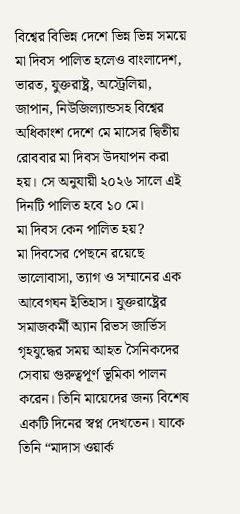বিশ্বের বিভিন্ন দেশে ভিন্ন ভিন্ন সময়ে মা দিবস পালিত হলেও বাংলাদেশ, ভারত, যুক্তরাষ্ট্র, অস্ট্রেলিয়া, জাপান, নিউজিল্যান্ডসহ বিশ্বের অধিকাংশ দেশে মে মাসের দ্বিতীয় রোববার মা দিবস উদযাপন করা হয়। সে অনুযায়ী ২০২৬ সালে এই দিনটি পালিত হবে ১০ মে।
মা দিবস কেন পালিত হয়?
মা দিবসের পেছনে রয়েছে ভালোবাসা, ত্যাগ ও সম্মানের এক আবেগঘন ইতিহাস। যুক্তরাষ্ট্রের সমাজকর্মী অ্যান রিভস জার্ভিস গৃহযুদ্ধের সময় আহত সৈনিকদের সেবায় গুরুত্বপূর্ণ ভূমিকা পালন করেন। তিনি মায়েদের জন্য বিশেষ একটি দিনের স্বপ্ন দেখতেন। যাকে তিনি “মাদাস ওয়ার্ক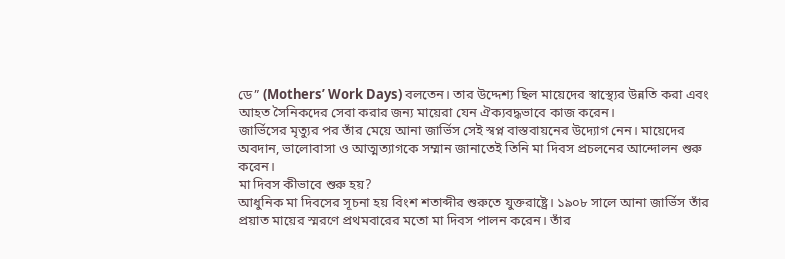ডে” (Mothers’ Work Days) বলতেন। তার উদ্দেশ্য ছিল মায়েদের স্বাস্থ্যের উন্নতি করা এবং আহত সৈনিকদের সেবা করার জন্য মায়েরা যেন ঐক্যবদ্ধভাবে কাজ করেন।
জার্ভিসের মৃত্যুর পর তাঁর মেয়ে আনা জার্ভিস সেই স্বপ্ন বাস্তবায়নের উদ্যোগ নেন। মায়েদের অবদান, ভালোবাসা ও আত্মত্যাগকে সম্মান জানাতেই তিনি মা দিবস প্রচলনের আন্দোলন শুরু করেন।
মা দিবস কীভাবে শুরু হয়?
আধুনিক মা দিবসের সূচনা হয় বিংশ শতাব্দীর শুরুতে যুক্তরাষ্ট্রে। ১৯০৮ সালে আনা জার্ভিস তাঁর প্রয়াত মায়ের স্মরণে প্রথমবারের মতো মা দিবস পালন করেন। তাঁর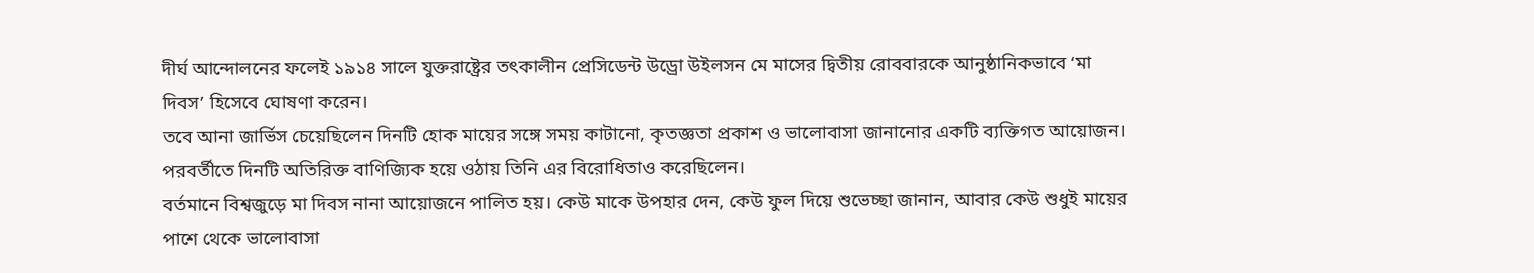দীর্ঘ আন্দোলনের ফলেই ১৯১৪ সালে যুক্তরাষ্ট্রের তৎকালীন প্রেসিডেন্ট উড্রো উইলসন মে মাসের দ্বিতীয় রোববারকে আনুষ্ঠানিকভাবে ‘মা দিবস’ হিসেবে ঘোষণা করেন।
তবে আনা জার্ভিস চেয়েছিলেন দিনটি হোক মায়ের সঙ্গে সময় কাটানো, কৃতজ্ঞতা প্রকাশ ও ভালোবাসা জানানোর একটি ব্যক্তিগত আয়োজন। পরবর্তীতে দিনটি অতিরিক্ত বাণিজ্যিক হয়ে ওঠায় তিনি এর বিরোধিতাও করেছিলেন।
বর্তমানে বিশ্বজুড়ে মা দিবস নানা আয়োজনে পালিত হয়। কেউ মাকে উপহার দেন, কেউ ফুল দিয়ে শুভেচ্ছা জানান, আবার কেউ শুধুই মায়ের পাশে থেকে ভালোবাসা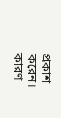প্রকাশ করেন। কারণ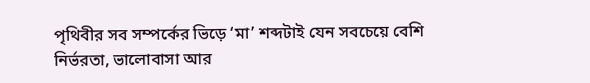পৃথিবীর সব সম্পর্কের ভিড়ে ‘মা’ শব্দটাই যেন সবচেয়ে বেশি নির্ভরতা, ভালোবাসা আর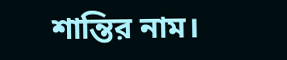শান্তির নাম।